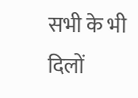सभी के भी दिलों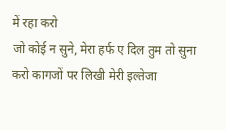में रहा करो
जो कोई न सुने, मेरा हर्फ ए दिल तुम तो सुना करो कागजों पर लिखी मेरी इल्तेजा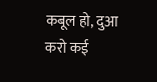कबूल हो, दुआ करो कई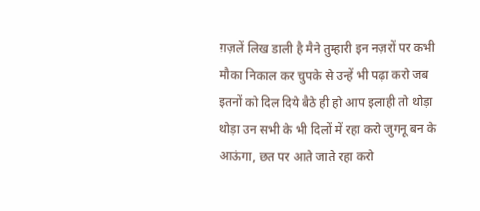ग़ज़लें लिख डाली है मैने तुम्हारी इन नज़रों पर कभी मौका निकाल कर चुपके से उन्हें भी पढ़ा करो जब इतनों को दिल दिये बैठे ही हो आप इलाही तो थोड़ा थोड़ा उन सभी के भी दिलों में रहा करो जुगनू बन के आऊंगा, छत पर आते जाते रहा करो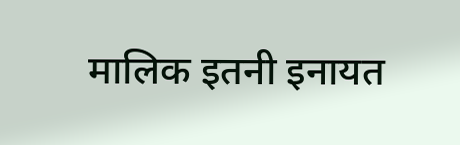मालिक इतनी इनायत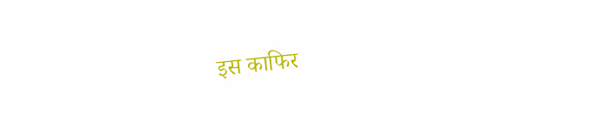इस काफिर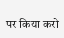पर किया करो